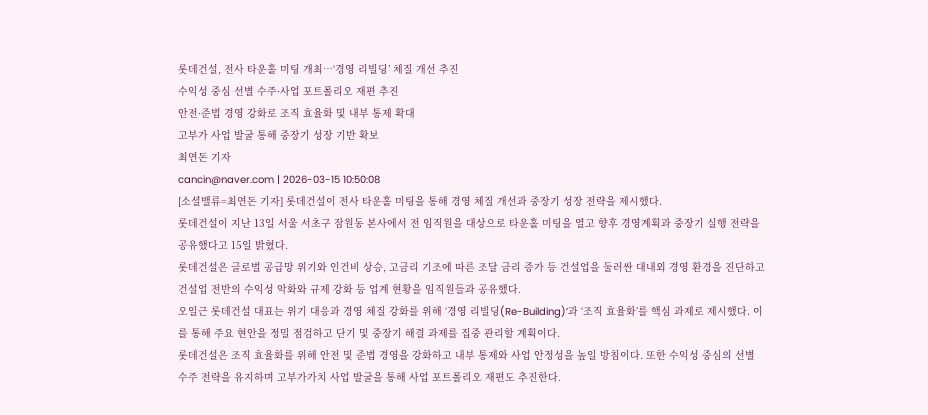롯데건설, 전사 타운홀 미팅 개최…‘경영 리빌딩’ 체질 개선 추진
수익성 중심 선별 수주·사업 포트폴리오 재편 추진
안전·준법 경영 강화로 조직 효율화 및 내부 통제 확대
고부가 사업 발굴 통해 중장기 성장 기반 확보
최연돈 기자
cancin@naver.com | 2026-03-15 10:50:08
[소셜밸류=최연돈 기자] 롯데건설이 전사 타운홀 미팅을 통해 경영 체질 개선과 중장기 성장 전략을 제시했다.
롯데건설이 지난 13일 서울 서초구 잠원동 본사에서 전 임직원을 대상으로 타운홀 미팅을 열고 향후 경영계획과 중장기 실행 전략을 공유했다고 15일 밝혔다.
롯데건설은 글로벌 공급망 위기와 인건비 상승, 고금리 기조에 따른 조달 금리 증가 등 건설업을 둘러싼 대내외 경영 환경을 진단하고 건설업 전반의 수익성 악화와 규제 강화 등 업계 현황을 임직원들과 공유했다.
오일근 롯데건설 대표는 위기 대응과 경영 체질 강화를 위해 ‘경영 리빌딩(Re-Building)’과 ‘조직 효율화’를 핵심 과제로 제시했다. 이를 통해 주요 현안을 정밀 점검하고 단기 및 중장기 해결 과제를 집중 관리할 계획이다.
롯데건설은 조직 효율화를 위해 안전 및 준법 경영을 강화하고 내부 통제와 사업 안정성을 높일 방침이다. 또한 수익성 중심의 선별 수주 전략을 유지하며 고부가가치 사업 발굴을 통해 사업 포트폴리오 재편도 추진한다.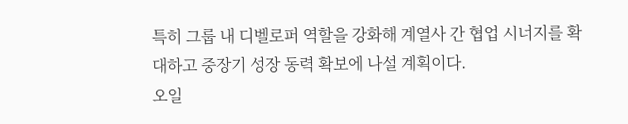특히 그룹 내 디벨로퍼 역할을 강화해 계열사 간 협업 시너지를 확대하고 중장기 성장 동력 확보에 나설 계획이다.
오일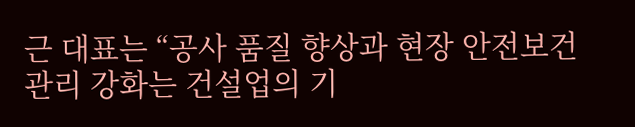근 대표는 “공사 품질 향상과 현장 안전보건 관리 강화는 건설업의 기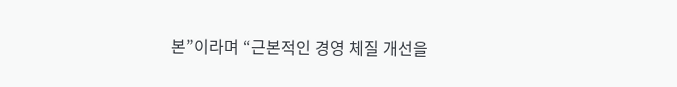본”이라며 “근본적인 경영 체질 개선을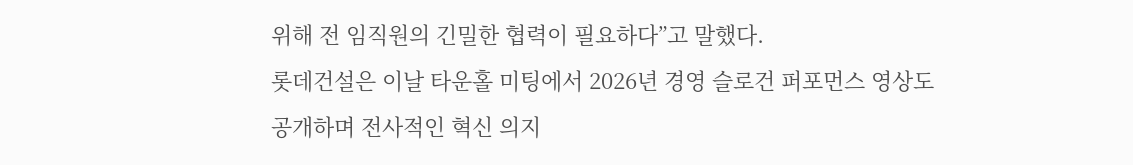위해 전 임직원의 긴밀한 협력이 필요하다”고 말했다.
롯데건설은 이날 타운홀 미팅에서 2026년 경영 슬로건 퍼포먼스 영상도 공개하며 전사적인 혁신 의지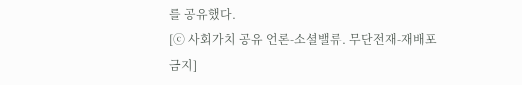를 공유했다.
[ⓒ 사회가치 공유 언론-소셜밸류. 무단전재-재배포 금지]